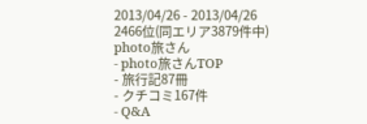2013/04/26 - 2013/04/26
2466位(同エリア3879件中)
photo旅さん
- photo旅さんTOP
- 旅行記87冊
- クチコミ167件
- Q&A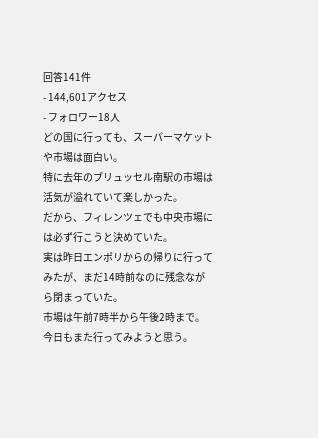回答141件
- 144,601アクセス
- フォロワー18人
どの国に行っても、スーパーマケットや市場は面白い。
特に去年のブリュッセル南駅の市場は活気が溢れていて楽しかった。
だから、フィレンツェでも中央市場には必ず行こうと決めていた。
実は昨日エンポリからの帰りに行ってみたが、まだ14時前なのに残念ながら閉まっていた。
市場は午前7時半から午後2時まで。
今日もまた行ってみようと思う。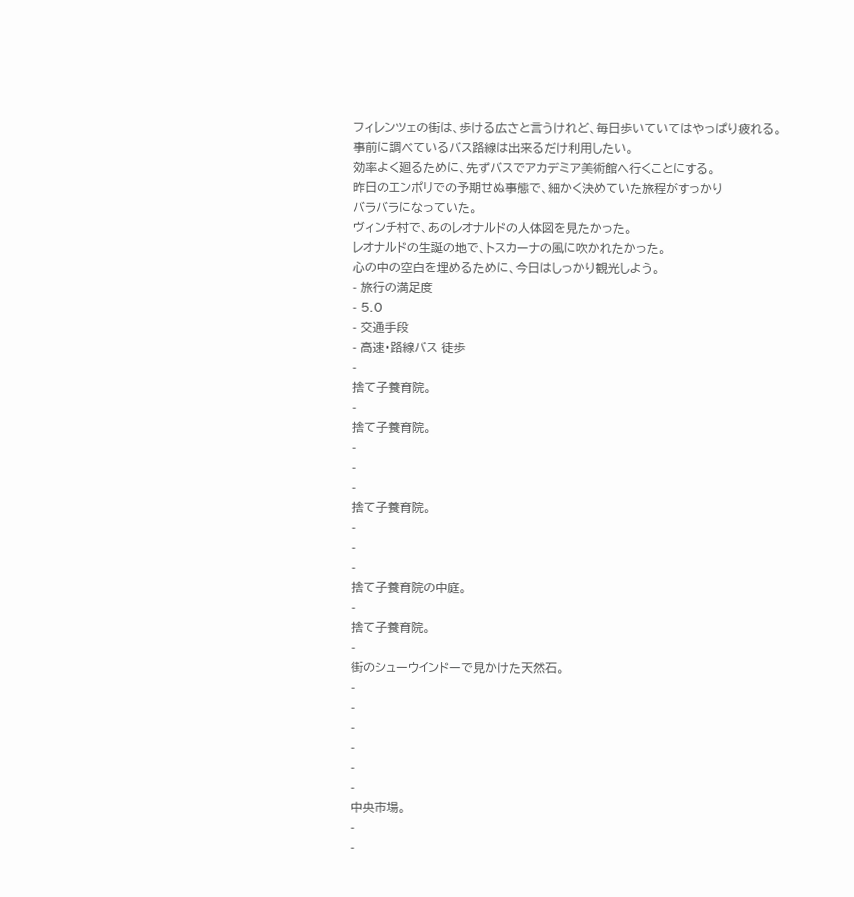フィレンツェの街は、歩ける広さと言うけれど、毎日歩いていてはやっぱり疲れる。
事前に調べているバス路線は出来るだけ利用したい。
効率よく廻るために、先ずバスでアカデミア美術館へ行くことにする。
昨日のエンポリでの予期せぬ事態で、細かく決めていた旅程がすっかり
バラバラになっていた。
ヴィンチ村で、あのレオナルドの人体図を見たかった。
レオナルドの生誕の地で、トスカーナの風に吹かれたかった。
心の中の空白を埋めるために、今日はしっかり観光しよう。
- 旅行の満足度
- 5.0
- 交通手段
- 高速・路線バス 徒歩
-
捨て子養育院。
-
捨て子養育院。
-
-
-
捨て子養育院。
-
-
-
捨て子養育院の中庭。
-
捨て子養育院。
-
街のシューウインドーで見かけた天然石。
-
-
-
-
-
-
中央市場。
-
-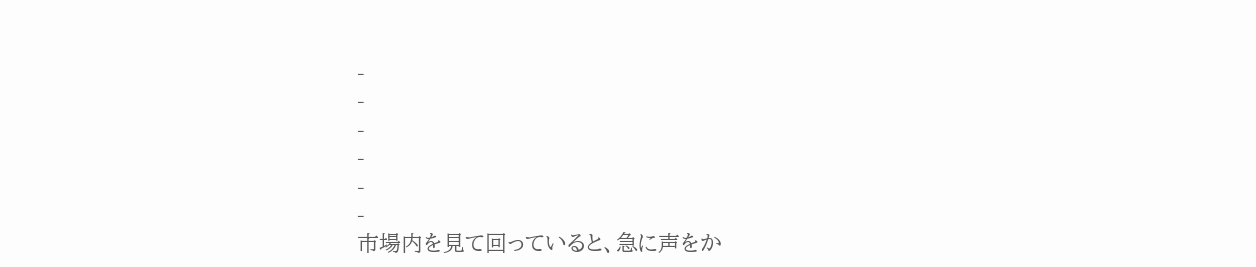-
-
-
-
-
-
市場内を見て回っていると、急に声をか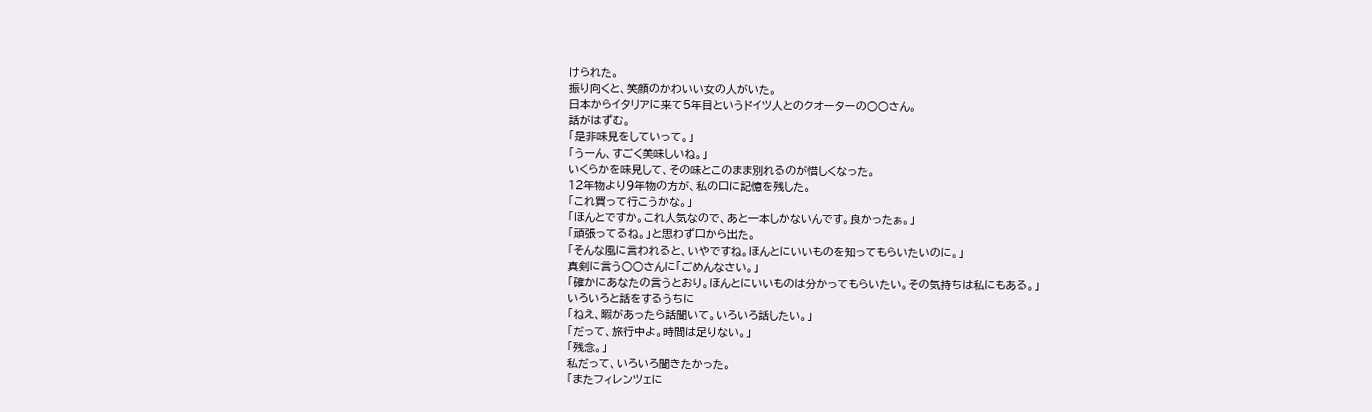けられた。
振り向くと、笑顔のかわいい女の人がいた。
日本からイタリアに来て5年目というドイツ人とのクオーターの○○さん。
話がはずむ。
「是非味見をしていって。」
「うーん、すごく美味しいね。」
いくらかを味見して、その味とこのまま別れるのが惜しくなった。
12年物より9年物の方が、私の口に記憶を残した。
「これ買って行こうかな。」
「ほんとですか。これ人気なので、あと一本しかないんです。良かったぁ。」
「頑張ってるね。」と思わず口から出た。
「そんな風に言われると、いやですね。ほんとにいいものを知ってもらいたいのに。」
真剣に言う○○さんに「ごめんなさい。」
「確かにあなたの言うとおり。ほんとにいいものは分かってもらいたい。その気持ちは私にもある。」
いろいろと話をするうちに
「ねえ、暇があったら話聞いて。いろいろ話したい。」
「だって、旅行中よ。時間は足りない。」
「残念。」
私だって、いろいろ聞きたかった。
「またフィレンツェに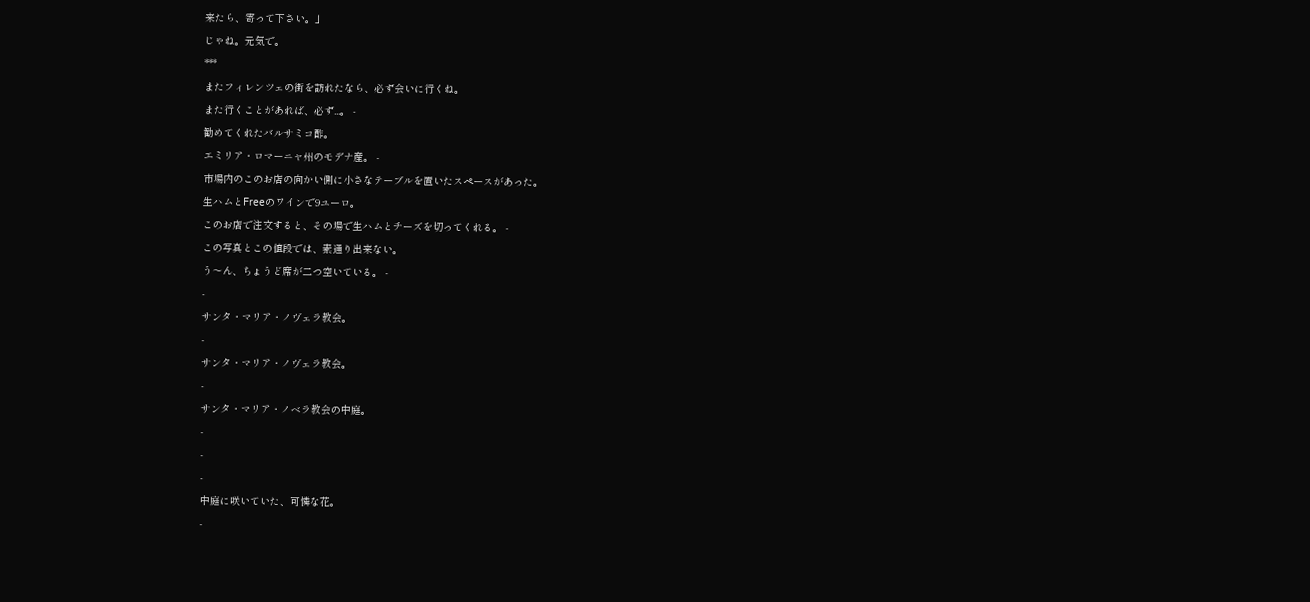来たら、寄って下さい。」
じゃね。元気で。
***
またフィレンツェの街を訪れたなら、必ず会いに行くね。
また行くことがあれば、必ず...。 -
勧めてくれたバルサミコ酢。
エミリア・ロマーニャ州のモデナ産。 -
市場内のこのお店の向かい側に小さなテーブルを置いたスペースがあった。
生ハムとFreeのワインで9ユーロ。
このお店で注文すると、その場で生ハムとチーズを切ってくれる。 -
この写真とこの値段では、素通り出来ない。
う〜ん、ちょうど席が二つ空いている。 -
-
サンタ・マリア・ノヴェラ教会。
-
サンタ・マリア・ノヴェラ教会。
-
サンタ・マリア・ノベラ教会の中庭。
-
-
-
中庭に咲いていた、可憐な花。
-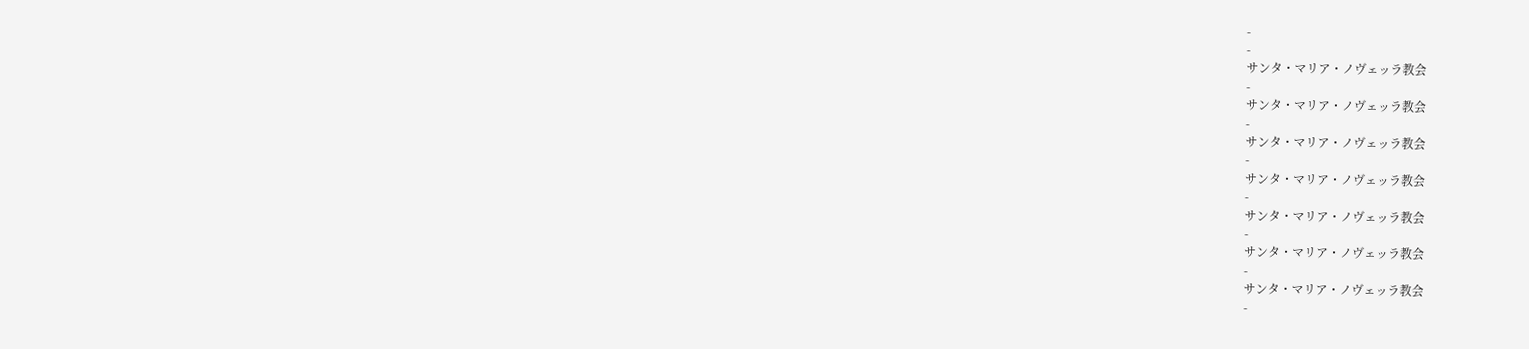-
-
サンタ・マリア・ノヴェッラ教会
-
サンタ・マリア・ノヴェッラ教会
-
サンタ・マリア・ノヴェッラ教会
-
サンタ・マリア・ノヴェッラ教会
-
サンタ・マリア・ノヴェッラ教会
-
サンタ・マリア・ノヴェッラ教会
-
サンタ・マリア・ノヴェッラ教会
-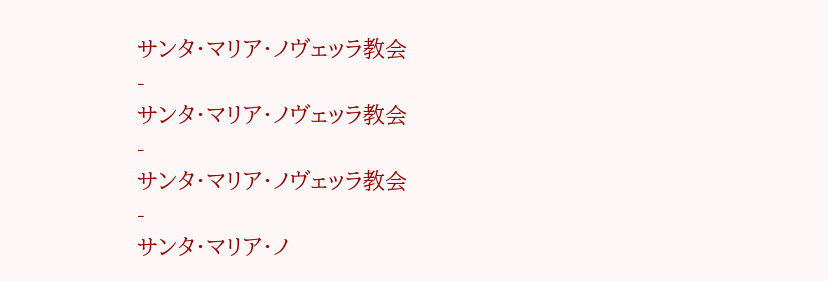サンタ・マリア・ノヴェッラ教会
-
サンタ・マリア・ノヴェッラ教会
-
サンタ・マリア・ノヴェッラ教会
-
サンタ・マリア・ノ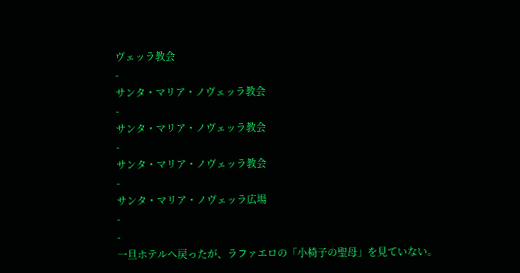ヴェッラ教会
-
サンタ・マリア・ノヴェッラ教会
-
サンタ・マリア・ノヴェッラ教会
-
サンタ・マリア・ノヴェッラ教会
-
サンタ・マリア・ノヴェッラ広場
-
-
一旦ホテルへ戻ったが、ラファエロの「小椅子の聖母」を見ていない。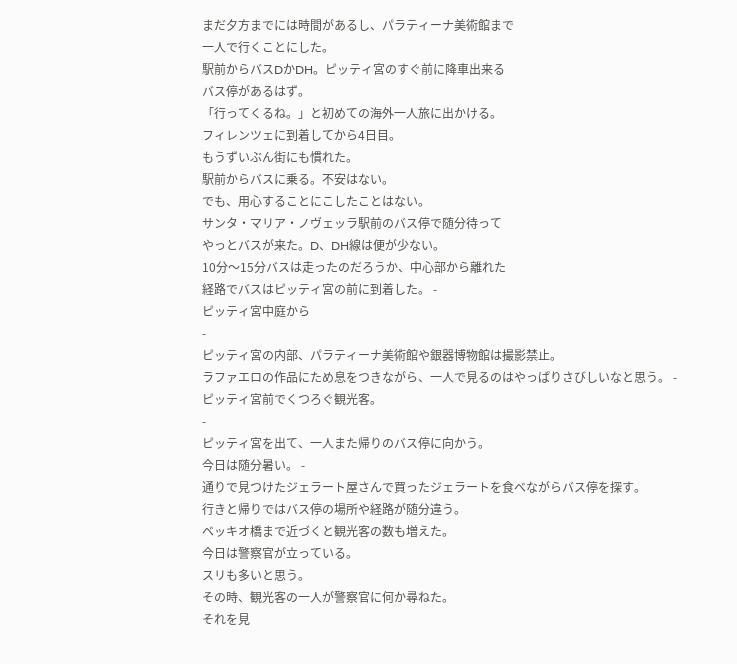まだ夕方までには時間があるし、パラティーナ美術館まで
一人で行くことにした。
駅前からバスDかDH。ピッティ宮のすぐ前に降車出来る
バス停があるはず。
「行ってくるね。」と初めての海外一人旅に出かける。
フィレンツェに到着してから4日目。
もうずいぶん街にも慣れた。
駅前からバスに乗る。不安はない。
でも、用心することにこしたことはない。
サンタ・マリア・ノヴェッラ駅前のバス停で随分待って
やっとバスが来た。D、DH線は便が少ない。
10分〜15分バスは走ったのだろうか、中心部から離れた
経路でバスはピッティ宮の前に到着した。 -
ピッティ宮中庭から
-
ピッティ宮の内部、パラティーナ美術館や銀器博物館は撮影禁止。
ラファエロの作品にため息をつきながら、一人で見るのはやっぱりさびしいなと思う。 -
ピッティ宮前でくつろぐ観光客。
-
ピッティ宮を出て、一人また帰りのバス停に向かう。
今日は随分暑い。 -
通りで見つけたジェラート屋さんで買ったジェラートを食べながらバス停を探す。
行きと帰りではバス停の場所や経路が随分違う。
ベッキオ橋まで近づくと観光客の数も増えた。
今日は警察官が立っている。
スリも多いと思う。
その時、観光客の一人が警察官に何か尋ねた。
それを見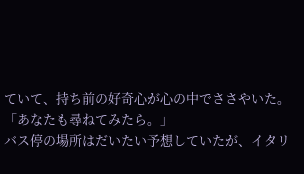ていて、持ち前の好奇心が心の中でささやいた。
「あなたも尋ねてみたら。」
バス停の場所はだいたい予想していたが、イタリ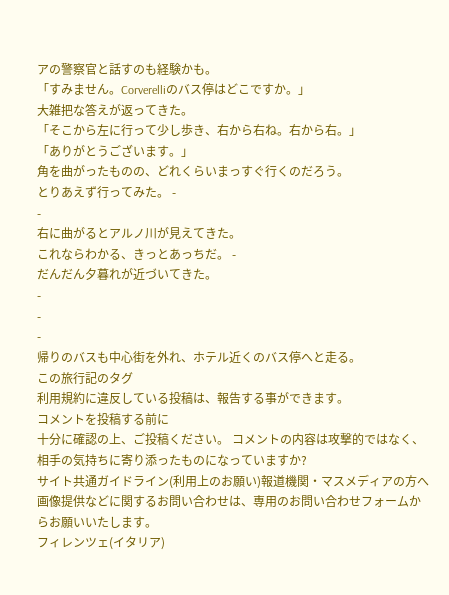アの警察官と話すのも経験かも。
「すみません。Corverelliのバス停はどこですか。」
大雑把な答えが返ってきた。
「そこから左に行って少し歩き、右から右ね。右から右。」
「ありがとうございます。」
角を曲がったものの、どれくらいまっすぐ行くのだろう。
とりあえず行ってみた。 -
-
右に曲がるとアルノ川が見えてきた。
これならわかる、きっとあっちだ。 -
だんだん夕暮れが近づいてきた。
-
-
-
帰りのバスも中心街を外れ、ホテル近くのバス停へと走る。
この旅行記のタグ
利用規約に違反している投稿は、報告する事ができます。
コメントを投稿する前に
十分に確認の上、ご投稿ください。 コメントの内容は攻撃的ではなく、相手の気持ちに寄り添ったものになっていますか?
サイト共通ガイドライン(利用上のお願い)報道機関・マスメディアの方へ 画像提供などに関するお問い合わせは、専用のお問い合わせフォームからお願いいたします。
フィレンツェ(イタリア)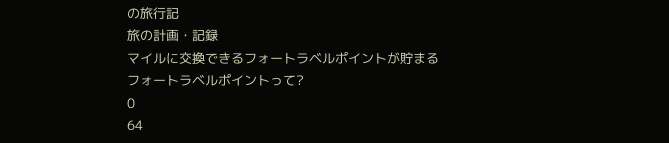の旅行記
旅の計画・記録
マイルに交換できるフォートラベルポイントが貯まる
フォートラベルポイントって?
0
64